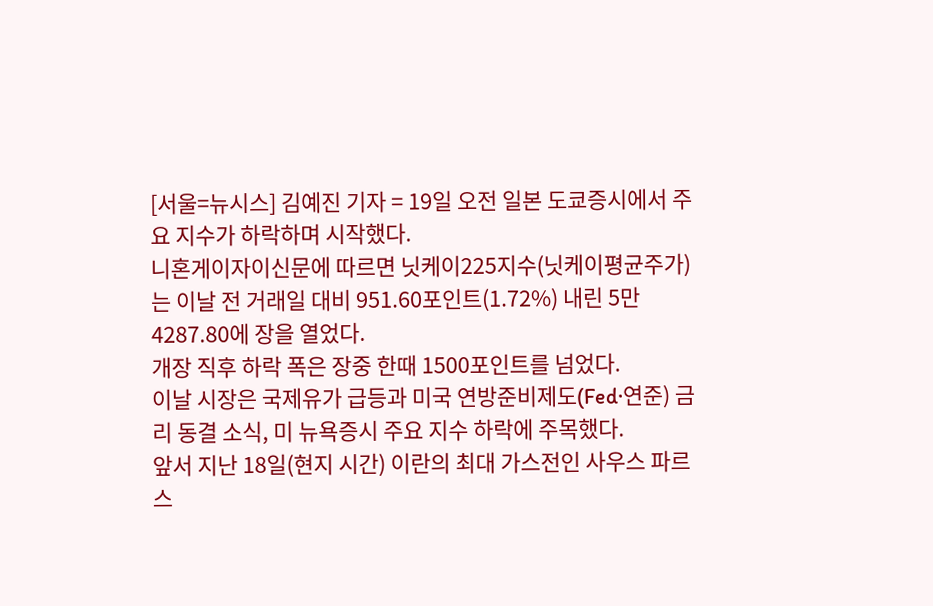[서울=뉴시스] 김예진 기자 = 19일 오전 일본 도쿄증시에서 주요 지수가 하락하며 시작했다.
니혼게이자이신문에 따르면 닛케이225지수(닛케이평균주가)는 이날 전 거래일 대비 951.60포인트(1.72%) 내린 5만4287.80에 장을 열었다.
개장 직후 하락 폭은 장중 한때 1500포인트를 넘었다.
이날 시장은 국제유가 급등과 미국 연방준비제도(Fed·연준) 금리 동결 소식, 미 뉴욕증시 주요 지수 하락에 주목했다.
앞서 지난 18일(현지 시간) 이란의 최대 가스전인 사우스 파르스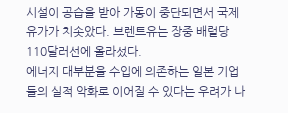시설이 공습을 받아 가동이 중단되면서 국제유가가 치솟았다. 브렌트유는 장중 배럴당 110달러선에 올라섰다.
에너지 대부분을 수입에 의존하는 일본 기업들의 실적 악화로 이어질 수 있다는 우려가 나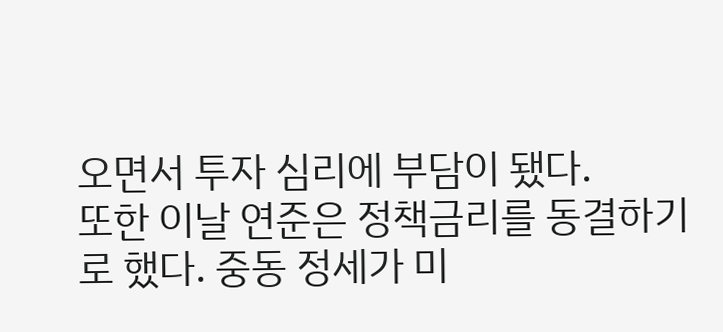오면서 투자 심리에 부담이 됐다.
또한 이날 연준은 정책금리를 동결하기로 했다. 중동 정세가 미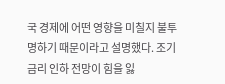국 경제에 어떤 영향을 미칠지 불투명하기 때문이라고 설명했다. 조기 금리 인하 전망이 힘을 잃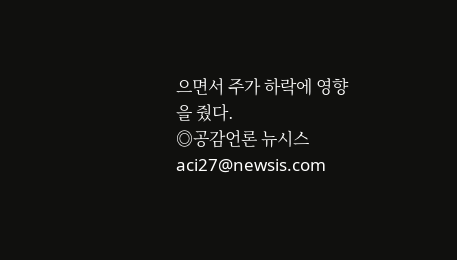으면서 주가 하락에 영향을 줬다.
◎공감언론 뉴시스 aci27@newsis.com